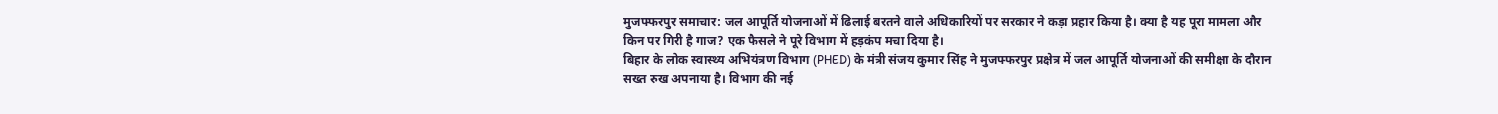मुजफ्फरपुर समाचार: जल आपूर्ति योजनाओं में ढिलाई बरतने वाले अधिकारियों पर सरकार ने कड़ा प्रहार किया है। क्या है यह पूरा मामला और किन पर गिरी है गाज? एक फैसले ने पूरे विभाग में हड़कंप मचा दिया है।
बिहार के लोक स्वास्थ्य अभियंत्रण विभाग (PHED) के मंत्री संजय कुमार सिंह ने मुजफ्फरपुर प्रक्षेत्र में जल आपूर्ति योजनाओं की समीक्षा के दौरान सख्त रुख अपनाया है। विभाग की नई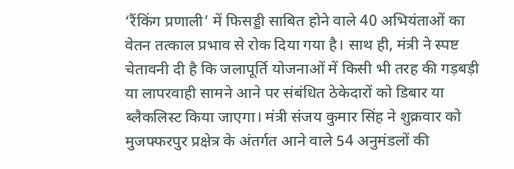‘रैंकिंग प्रणाली’ में फिसड्डी साबित होने वाले 40 अभियंताओं का वेतन तत्काल प्रभाव से रोक दिया गया है। साथ ही, मंत्री ने स्पष्ट चेतावनी दी है कि जलापूर्ति योजनाओं में किसी भी तरह की गड़बड़ी या लापरवाही सामने आने पर संबंधित ठेकेदारों को डिबार या ब्लैकलिस्ट किया जाएगा। मंत्री संजय कुमार सिंह ने शुक्रवार को मुजफ्फरपुर प्रक्षेत्र के अंतर्गत आने वाले 54 अनुमंडलों की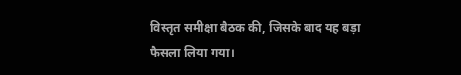विस्तृत समीक्षा बैठक की, जिसके बाद यह बड़ा फैसला लिया गया।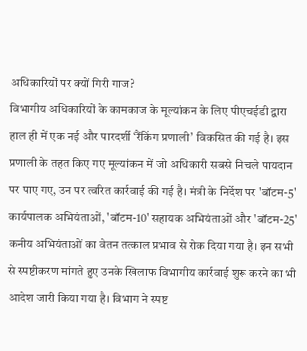अधिकारियों पर क्यों गिरी गाज?
विभागीय अधिकारियों के कामकाज के मूल्यांकन के लिए पीएचईडी द्वारा हाल ही में एक नई और पारदर्शी ‘रैंकिंग प्रणाली’ विकसित की गई है। इस प्रणाली के तहत किए गए मूल्यांकन में जो अधिकारी सबसे निचले पायदान पर पाए गए, उन पर त्वरित कार्रवाई की गई है। मंत्री के निर्देश पर 'बॉटम-5' कार्यपालक अभियंताओं, 'बॉटम-10' सहायक अभियंताओं और 'बॉटम-25' कनीय अभियंताओं का वेतन तत्काल प्रभाव से रोक दिया गया है। इन सभी से स्पष्टीकरण मांगते हुए उनके खिलाफ विभागीय कार्रवाई शुरू करने का भी आदेश जारी किया गया है। विभाग ने स्पष्ट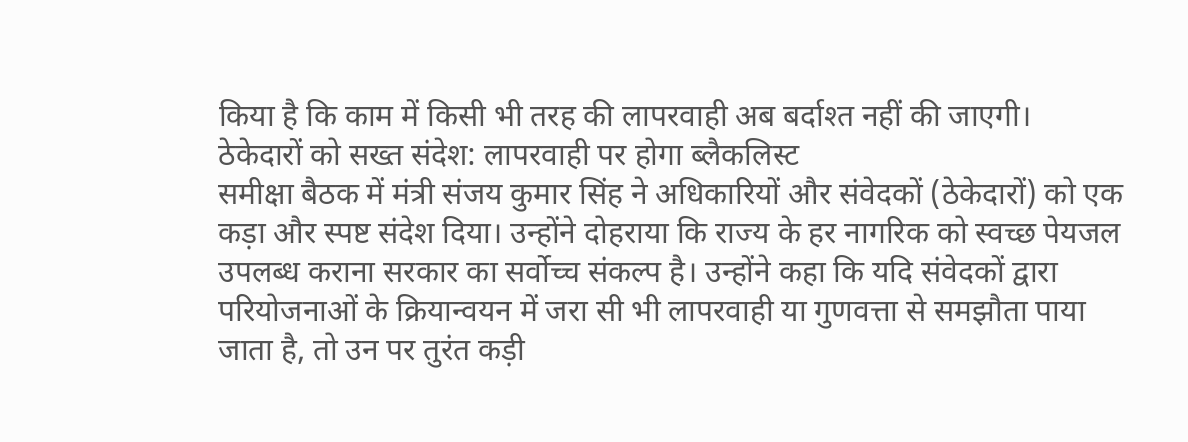किया है कि काम में किसी भी तरह की लापरवाही अब बर्दाश्त नहीं की जाएगी।
ठेकेदारों को सख्त संदेश: लापरवाही पर होगा ब्लैकलिस्ट
समीक्षा बैठक में मंत्री संजय कुमार सिंह ने अधिकारियों और संवेदकों (ठेकेदारों) को एक कड़ा और स्पष्ट संदेश दिया। उन्होंने दोहराया कि राज्य के हर नागरिक को स्वच्छ पेयजल उपलब्ध कराना सरकार का सर्वोच्च संकल्प है। उन्होंने कहा कि यदि संवेदकों द्वारा परियोजनाओं के क्रियान्वयन में जरा सी भी लापरवाही या गुणवत्ता से समझौता पाया जाता है, तो उन पर तुरंत कड़ी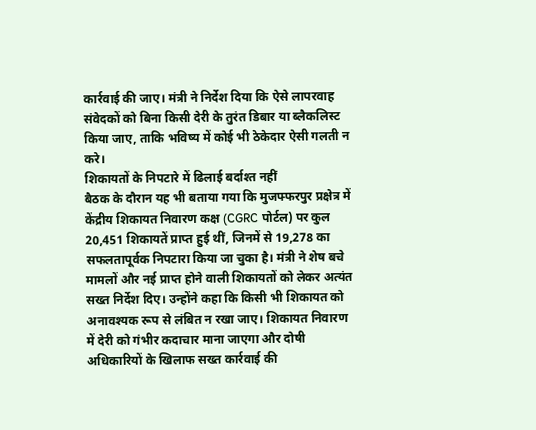कार्रवाई की जाए। मंत्री ने निर्देश दिया कि ऐसे लापरवाह संवेदकों को बिना किसी देरी के तुरंत डिबार या ब्लैकलिस्ट किया जाए, ताकि भविष्य में कोई भी ठेकेदार ऐसी गलती न करे।
शिकायतों के निपटारे में ढिलाई बर्दाश्त नहीं
बैठक के दौरान यह भी बताया गया कि मुजफ्फरपुर प्रक्षेत्र में केंद्रीय शिकायत निवारण कक्ष (CGRC पोर्टल) पर कुल 20,451 शिकायतें प्राप्त हुई थीं, जिनमें से 19,278 का सफलतापूर्वक निपटारा किया जा चुका है। मंत्री ने शेष बचे मामलों और नई प्राप्त होने वाली शिकायतों को लेकर अत्यंत सख्त निर्देश दिए। उन्होंने कहा कि किसी भी शिकायत को अनावश्यक रूप से लंबित न रखा जाए। शिकायत निवारण में देरी को गंभीर कदाचार माना जाएगा और दोषी अधिकारियों के खिलाफ सख्त कार्रवाई की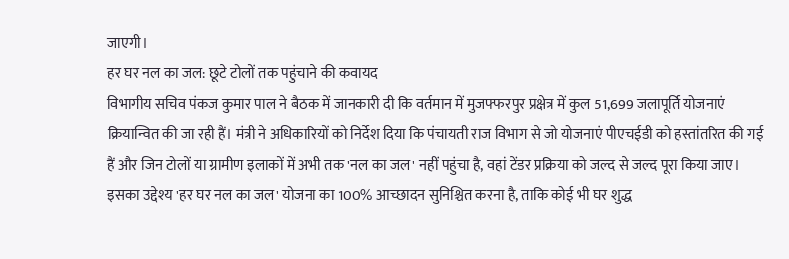जाएगी।
हर घर नल का जल: छूटे टोलों तक पहुंचाने की कवायद
विभागीय सचिव पंकज कुमार पाल ने बैठक में जानकारी दी कि वर्तमान में मुजफ्फरपुर प्रक्षेत्र में कुल 51,699 जलापूर्ति योजनाएं क्रियान्वित की जा रही हैं। मंत्री ने अधिकारियों को निर्देश दिया कि पंचायती राज विभाग से जो योजनाएं पीएचईडी को हस्तांतरित की गई हैं और जिन टोलों या ग्रामीण इलाकों में अभी तक 'नल का जल' नहीं पहुंचा है, वहां टेंडर प्रक्रिया को जल्द से जल्द पूरा किया जाए। इसका उद्देश्य 'हर घर नल का जल' योजना का 100% आच्छादन सुनिश्चित करना है, ताकि कोई भी घर शुद्ध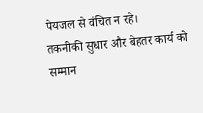पेयजल से वंचित न रहे।
तकनीकी सुधार और बेहतर कार्य को सम्मान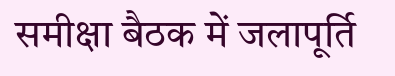समीक्षा बैठक में जलापूर्ति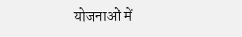योजनाओं में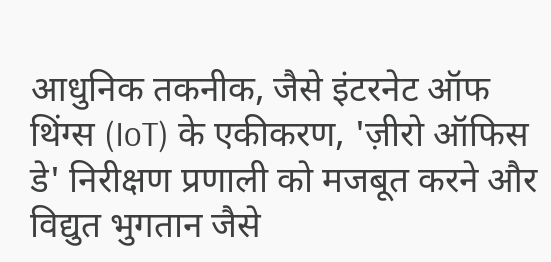आधुनिक तकनीक, जैसे इंटरनेट ऑफ थिंग्स (IoT) के एकीकरण, 'ज़ीरो ऑफिस डे' निरीक्षण प्रणाली को मजबूत करने और विद्युत भुगतान जैसे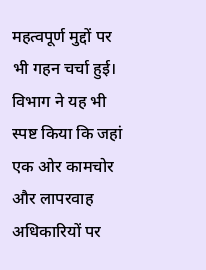महत्वपूर्ण मुद्दों पर भी गहन चर्चा हुई। विभाग ने यह भी स्पष्ट किया कि जहां एक ओर कामचोर और लापरवाह अधिकारियों पर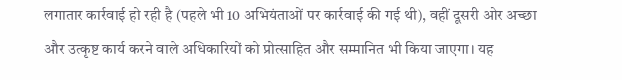लगातार कार्रवाई हो रही है (पहले भी 10 अभियंताओं पर कार्रवाई की गई थी), वहीं दूसरी ओर अच्छा और उत्कृष्ट कार्य करने वाले अधिकारियों को प्रोत्साहित और सम्मानित भी किया जाएगा। यह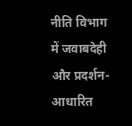नीति विभाग में जवाबदेही और प्रदर्शन-आधारित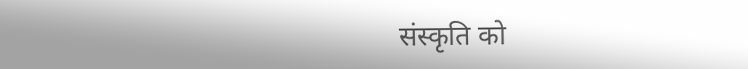संस्कृति को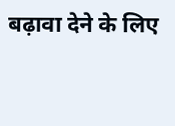बढ़ावा देने के लिए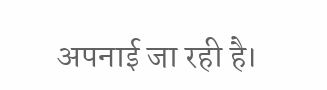अपनाई जा रही है।